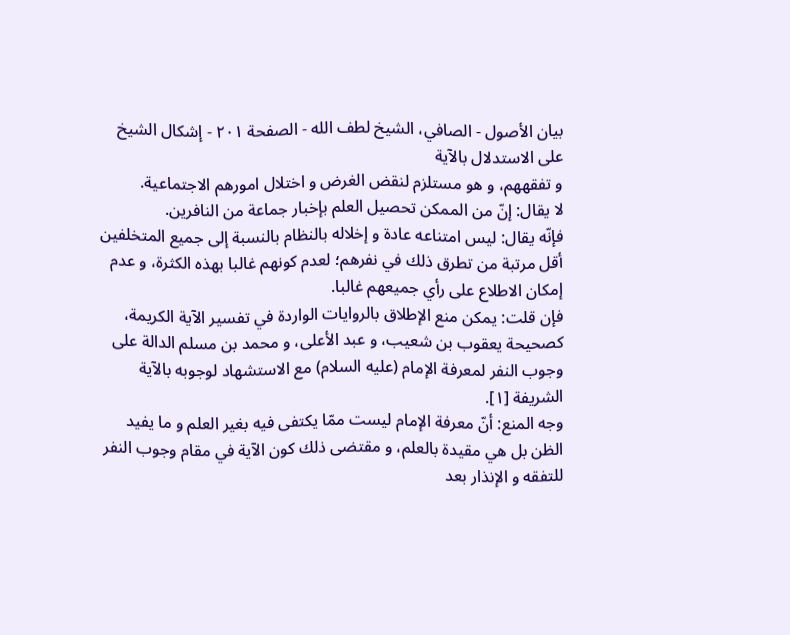بيان الأصول - الصافي، الشيخ لطف الله - الصفحة ٢٠١ - إشكال الشيخ على الاستدلال بالآية
و تفقههم، و هو مستلزم لنقض الغرض و اختلال امورهم الاجتماعية.
لا يقال: إنّ من الممكن تحصيل العلم بإخبار جماعة من النافرين.
فإنّه يقال: ليس امتناعه عادة و إخلاله بالنظام بالنسبة إلى جميع المتخلفين أقل مرتبة من تطرق ذلك في نفرهم؛ لعدم كونهم غالبا بهذه الكثرة، و عدم إمكان الاطلاع على رأي جميعهم غالبا.
فإن قلت: يمكن منع الإطلاق بالروايات الواردة في تفسير الآية الكريمة، كصحيحة يعقوب بن شعيب، و عبد الأعلى، و محمد بن مسلم الدالة على وجوب النفر لمعرفة الإمام (عليه السلام) مع الاستشهاد لوجوبه بالآية الشريفة [١].
وجه المنع: أنّ معرفة الإمام ليست ممّا يكتفى فيه بغير العلم و ما يفيد الظن بل هي مقيدة بالعلم، و مقتضى ذلك كون الآية في مقام وجوب النفر للتفقه و الإنذار بعد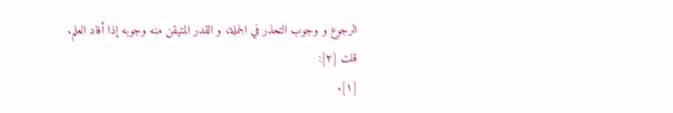الرجوع و وجوب التحذر في الجملة، و القدر المتيقن منه وجوبه إذا أفاد العلم.
قلت [٢]:
[١].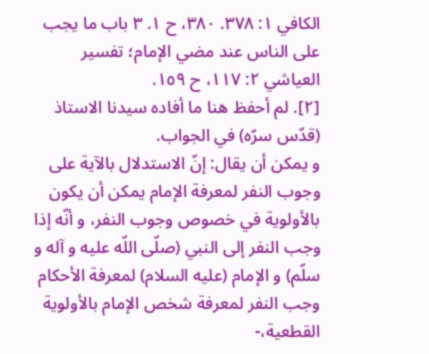الكافي ١: ٣٧٨. ٣٨٠، ح ١. ٣ باب ما يجب على الناس عند مضي الإمام؛ تفسير العياشي ٢: ١١٧، ح ١٥٩.
[٢]. لم أحفظ هنا ما أفاده سيدنا الاستاذ (قدّس سرّه) في الجواب.
و يمكن أن يقال: إنّ الاستدلال بالآية على وجوب النفر لمعرفة الإمام يمكن أن يكون بالأولوية في خصوص وجوب النفر، و أنّه إذا وجب النفر إلى النبي (صلّى اللّه عليه و آله و سلّم) و الإمام (عليه السلام) لمعرفة الأحكام وجب النفر لمعرفة شخص الإمام بالأولوية القطعية،-